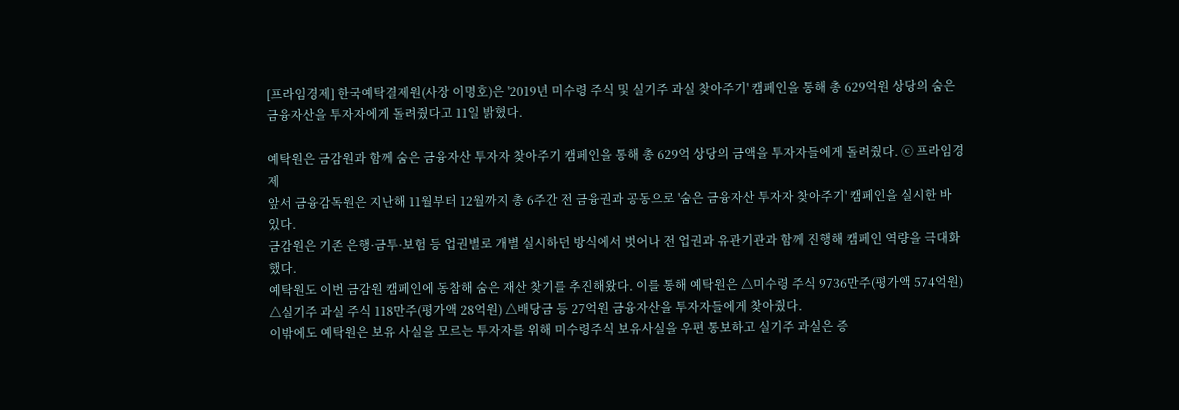[프라임경제] 한국예탁결제원(사장 이명호)은 '2019년 미수령 주식 및 실기주 과실 찾아주기' 캠페인을 통해 총 629억원 상당의 숨은 금융자산을 투자자에게 돌려줬다고 11일 밝혔다.

예탁원은 금감원과 함께 숨은 금융자산 투자자 찾아주기 캠페인을 통해 총 629억 상당의 금액을 투자자들에게 돌려줬다. ⓒ 프라임경제
앞서 금융감독원은 지난해 11월부터 12월까지 총 6주간 전 금융권과 공동으로 '숨은 금융자산 투자자 찾아주기' 캠페인을 실시한 바 있다.
금감원은 기존 은행·금투·보험 등 업권별로 개별 실시하던 방식에서 벗어나 전 업권과 유관기관과 함께 진행해 캠페인 역량을 극대화했다.
예탁원도 이번 금감원 캠페인에 동참해 숨은 재산 찾기를 추진해왔다. 이를 통해 예탁원은 △미수령 주식 9736만주(평가액 574억원) △실기주 과실 주식 118만주(평가액 28억원) △배당금 등 27억원 금융자산을 투자자들에게 찾아줬다.
이밖에도 예탁원은 보유 사실을 모르는 투자자를 위해 미수령주식 보유사실을 우편 통보하고 실기주 과실은 증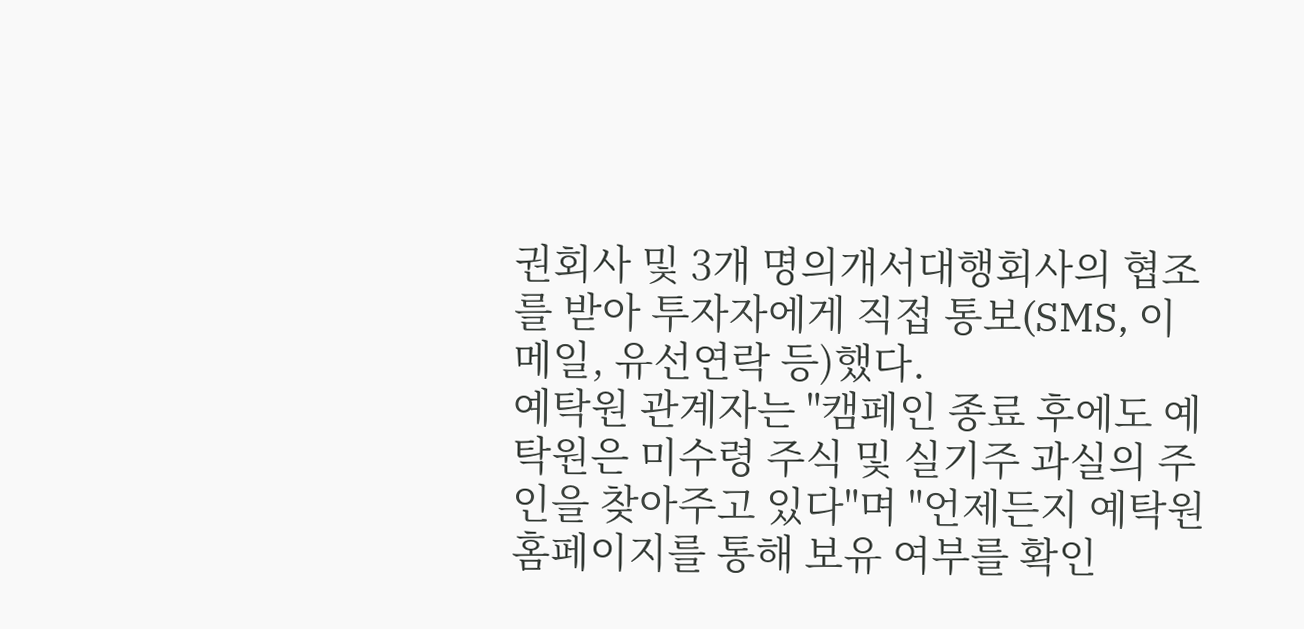권회사 및 3개 명의개서대행회사의 협조를 받아 투자자에게 직접 통보(SMS, 이메일, 유선연락 등)했다.
예탁원 관계자는 "캠페인 종료 후에도 예탁원은 미수령 주식 및 실기주 과실의 주인을 찾아주고 있다"며 "언제든지 예탁원 홈페이지를 통해 보유 여부를 확인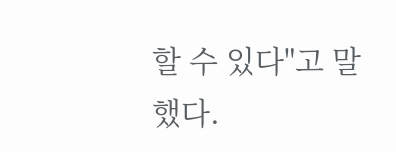할 수 있다"고 말했다.